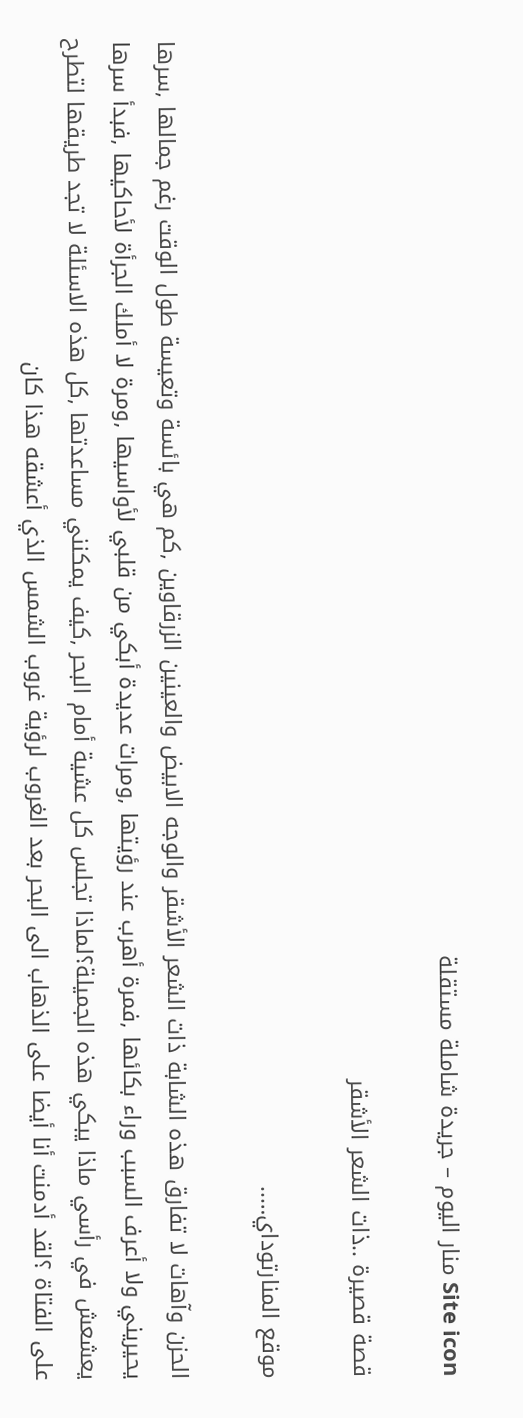Site icon منار اليوم – جريدة شاملة مستقلة

قصة قصيرة ..ذات الشعر الأشقر

موقع المنارتوداي…..

الحزن وآهات لا تفارق هذه الشابة ذات الشعر الأشقر والوجه الابيض والعينين الزرقاوين ,كم هي بائسة وتعيسة طول الوقت رغم جمالها ,سرها يحيريني ولا أعرف السبب وراء بكائها ,فمرة أهرب عند رؤيتها ,ومرات عديدة أبكي من قلبي لأواسيها ,ومرة لا أملك الجرأة لأحاكيها ,فبدأ سرها يعشعش في رأسي ماذا يبكي هذه الجميلة؟لماذا تجلس كل عشية أمام البحر ,كيف يمكنني مساعدتها ,كل هذه الاسئلة لا تجد طريقها لتطرح على الفتاة ؟لقد أدمنت أنا أيضا على الذهاب الى البحر بعد الغروب لرؤية غروب الشمس الذي أعشقه هذا كان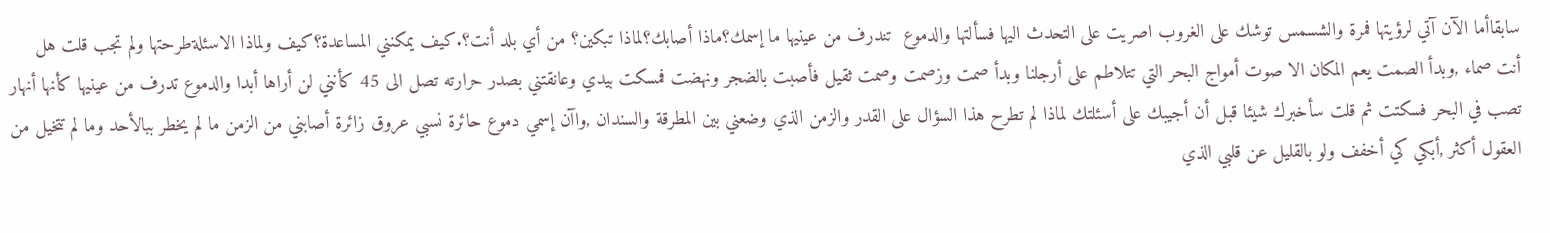سابقاأما الآن آتي لرؤيتها فمرة والشسمس توشك على الغروب اصريت على التحدث اليها فسألتها والدموع  تندرف من عينيها ما إسمك؟ماذا أصابك؟لماذا تبكين؟ من أي بلد أنت؟.كيف يمكنني المساعدة؟كيف ولماذا الاسئلةطرحتها ولم تجب قلت هل أنت صماء ,وبدأ الصمت يعم المكان الا صوت أمواج البحر التي تتلاطم على أرجلنا وبدأ صمت وزصمت وصمت ثقيل فأصبت بالضجر ونهضت فمسكت بيدي وعانقتني بصدر حرارته تصل الى 45 كأنني لن أراها أبدا والدموع تدرف من عينيها كأنها أنهار تصب في البحر فسكتت ثم قلت سأخبرك شيئا قبل أن أجيبك على أسئلتك لماذا لم تطرح هذا السؤال على القدر والزمن الذي وضعني بين المطرقة والسندان ,واآن إسمي دموع حائرة نسبي عروق زائرة أصابني من الزمن ما لم يخطر ببالأحد وما لم تتخيل من العقول أكثر ,أبكي كي أخفف ولو بالقليل عن قلبي الذي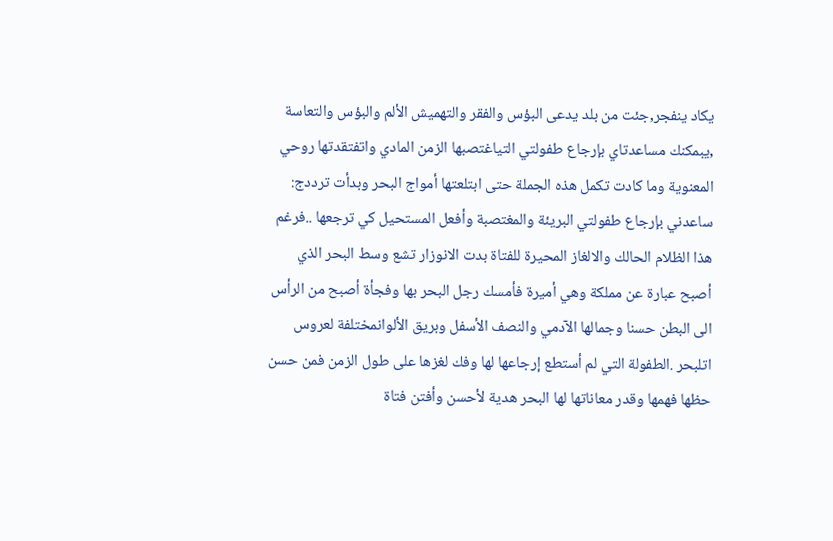يكاد ينفجر,جئت من بلد يدعى البؤس والفقر والتهميش الألم والبؤس والتعاسة ,يبمكنك مساعدتاي بإرجاع طفولتي التياغتصبها الزمن المادي واتفتقدتها روحي المعنوية وما كادت تكمل هذه الجملة حتى ابتلعتها أمواج البحر وبدأت ترددج: ساعدني بإرجاع طفولتي البريئة والمغتصبة وأفعل المستحيل كي ترجعها ..فرغم هذا الظلام الحالك والالغاز المحيرة للفتاة بدت الانوزار تشع وسط البحر الذي أصبح عبارة عن مملكة وهي أميرة فأمسك رجل البحر بها وفجأة أصبح من الرأس الى البطن حسنا وجمالها الآدمي والنصف الأسفل وبريق الألوانمختلفة لعروس اتلبحر .الطفولة التي لم أستطع إرجاعها لها وفك لغزها على طول الزمن فمن حسن حظها فهمها وقدر معاناتها لها البحر هدية لأحسن وأفتن فتاة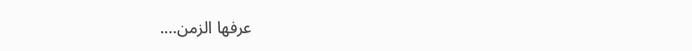عرفها الزمن….